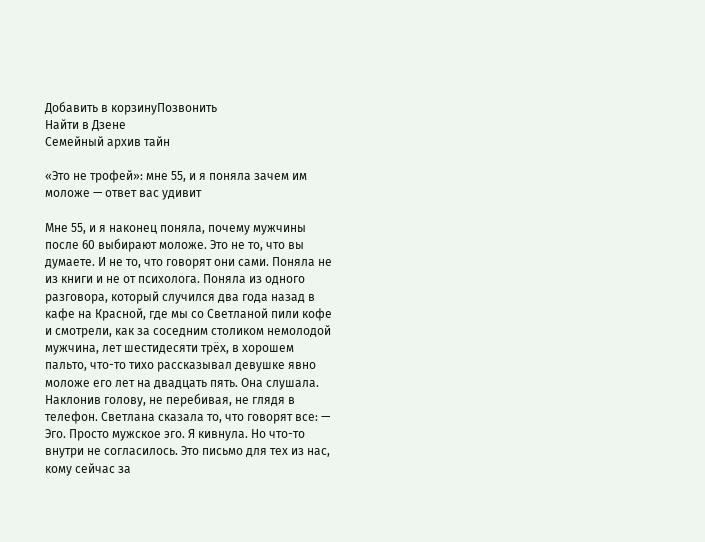Добавить в корзинуПозвонить
Найти в Дзене
Семейный архив тайн

«Это не трофей»: мне 55, и я поняла зачем им моложе — ответ вас удивит

Мне 55, и я наконец поняла, почему мужчины после 60 выбирают моложе. Это не то, что вы думаете. И не то, что говорят они сами. Поняла не из книги и не от психолога. Поняла из одного разговора, который случился два года назад в кафе на Красной, где мы со Светланой пили кофе и смотрели, как за соседним столиком немолодой мужчина, лет шестидесяти трёх, в хорошем пальто, что-то тихо рассказывал девушке явно моложе его лет на двадцать пять. Она слушала. Наклонив голову, не перебивая, не глядя в телефон. Светлана сказала то, что говорят все: — Эго. Просто мужское эго. Я кивнула. Но что-то внутри не согласилось. Это письмо для тех из нас, кому сейчас за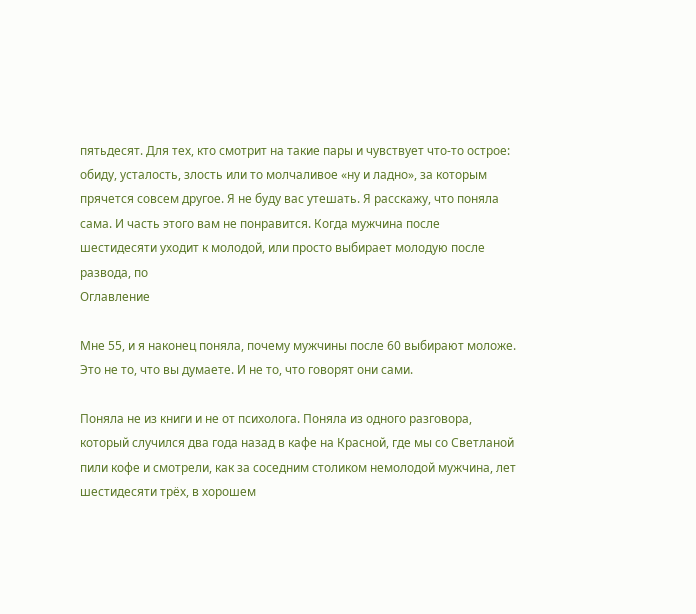пятьдесят. Для тех, кто смотрит на такие пары и чувствует что-то острое: обиду, усталость, злость или то молчаливое «ну и ладно», за которым прячется совсем другое. Я не буду вас утешать. Я расскажу, что поняла сама. И часть этого вам не понравится. Когда мужчина после шестидесяти уходит к молодой, или просто выбирает молодую после развода, по
Оглавление

Мне 55, и я наконец поняла, почему мужчины после 60 выбирают моложе. Это не то, что вы думаете. И не то, что говорят они сами.

Поняла не из книги и не от психолога. Поняла из одного разговора, который случился два года назад в кафе на Красной, где мы со Светланой пили кофе и смотрели, как за соседним столиком немолодой мужчина, лет шестидесяти трёх, в хорошем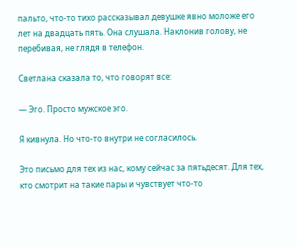пальто, что-то тихо рассказывал девушке явно моложе его лет на двадцать пять. Она слушала. Наклонив голову, не перебивая, не глядя в телефон.

Светлана сказала то, что говорят все:

— Эго. Просто мужское эго.

Я кивнула. Но что-то внутри не согласилось.

Это письмо для тех из нас, кому сейчас за пятьдесят. Для тех, кто смотрит на такие пары и чувствует что-то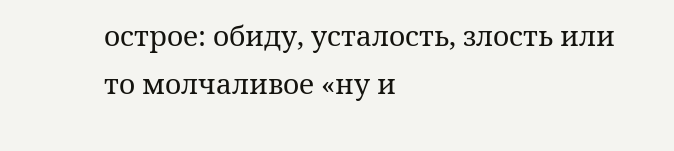острое: обиду, усталость, злость или то молчаливое «ну и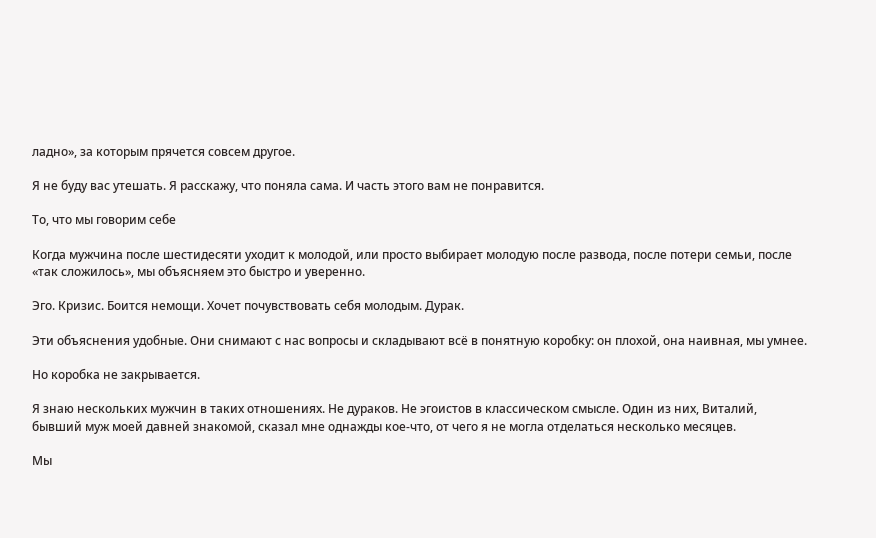ладно», за которым прячется совсем другое.

Я не буду вас утешать. Я расскажу, что поняла сама. И часть этого вам не понравится.

То, что мы говорим себе

Когда мужчина после шестидесяти уходит к молодой, или просто выбирает молодую после развода, после потери семьи, после «так сложилось», мы объясняем это быстро и уверенно.

Эго. Кризис. Боится немощи. Хочет почувствовать себя молодым. Дурак.

Эти объяснения удобные. Они снимают с нас вопросы и складывают всё в понятную коробку: он плохой, она наивная, мы умнее.

Но коробка не закрывается.

Я знаю нескольких мужчин в таких отношениях. Не дураков. Не эгоистов в классическом смысле. Один из них, Виталий, бывший муж моей давней знакомой, сказал мне однажды кое-что, от чего я не могла отделаться несколько месяцев.

Мы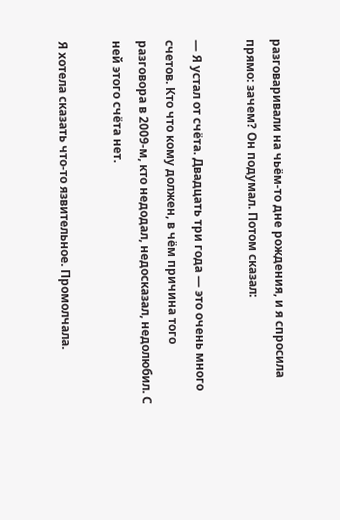разговаривали на чьём-то дне рождения, и я спросила прямо: зачем? Он подумал. Потом сказал:

— Я устал от счёта. Двадцать три года — это очень много счетов. Кто что кому должен, в чём причина того разговора в 2009-м, кто недодал, недосказал, недолюбил. С ней этого счёта нет.

Я хотела сказать что-то язвительное. Промолчала.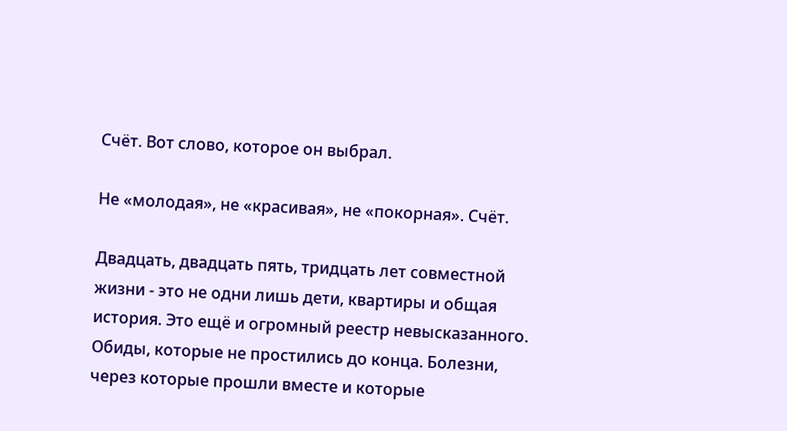Счёт. Вот слово, которое он выбрал.

Не «молодая», не «красивая», не «покорная». Счёт.

Двадцать, двадцать пять, тридцать лет совместной жизни - это не одни лишь дети, квартиры и общая история. Это ещё и огромный реестр невысказанного. Обиды, которые не простились до конца. Болезни, через которые прошли вместе и которые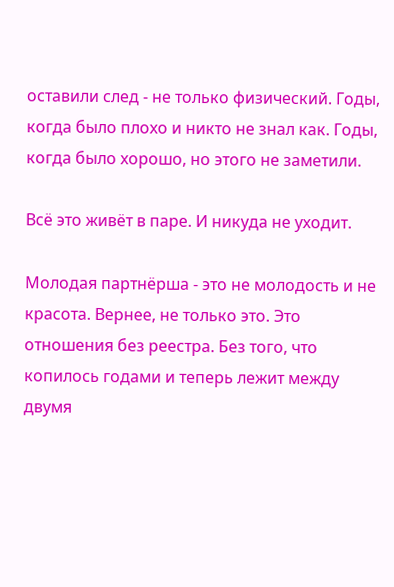оставили след - не только физический. Годы, когда было плохо и никто не знал как. Годы, когда было хорошо, но этого не заметили.

Всё это живёт в паре. И никуда не уходит.

Молодая партнёрша - это не молодость и не красота. Вернее, не только это. Это отношения без реестра. Без того, что копилось годами и теперь лежит между двумя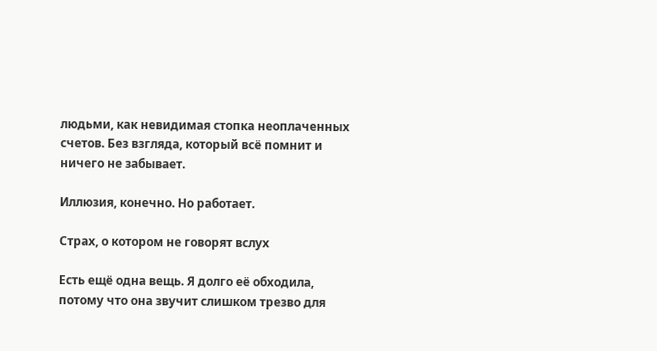людьми, как невидимая стопка неоплаченных счетов. Без взгляда, который всё помнит и ничего не забывает.

Иллюзия, конечно. Но работает.

Страх, о котором не говорят вслух

Есть ещё одна вещь. Я долго её обходила, потому что она звучит слишком трезво для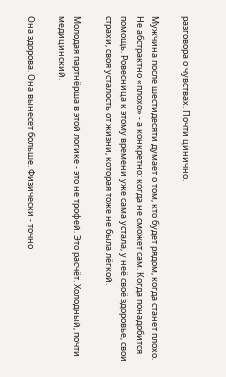разговора о чувствах. Почти цинично.

Мужчина после шестидесяти думает о том, кто будет рядом, когда станет плохо. Не абстрактно «плохо» - а конкретно: когда не сможет сам. Когда понадобится помощь. Ровесница к этому времени уже сама устала, у неё своё здоровье, свои страхи, своя усталость от жизни, которая тоже не была лёгкой.

Молодая партнёрша в этой логике - это не трофей. Это расчёт. Холодный, почти медицинский.

Она здорова. Она вынесет больше. Физически - точно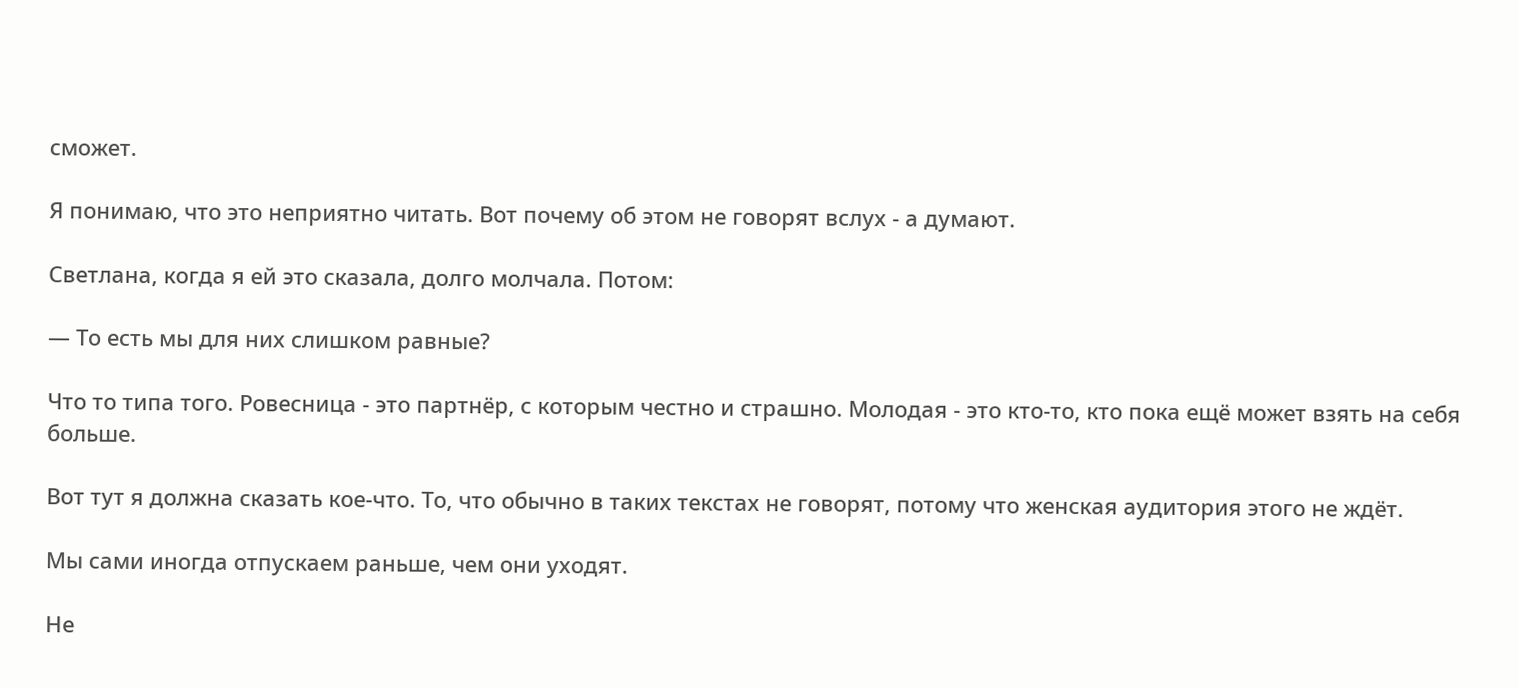сможет.

Я понимаю, что это неприятно читать. Вот почему об этом не говорят вслух - а думают.

Светлана, когда я ей это сказала, долго молчала. Потом:

— То есть мы для них слишком равные?

Что то типа того. Ровесница - это партнёр, с которым честно и страшно. Молодая - это кто-то, кто пока ещё может взять на себя больше.

Вот тут я должна сказать кое-что. То, что обычно в таких текстах не говорят, потому что женская аудитория этого не ждёт.

Мы сами иногда отпускаем раньше, чем они уходят.

Не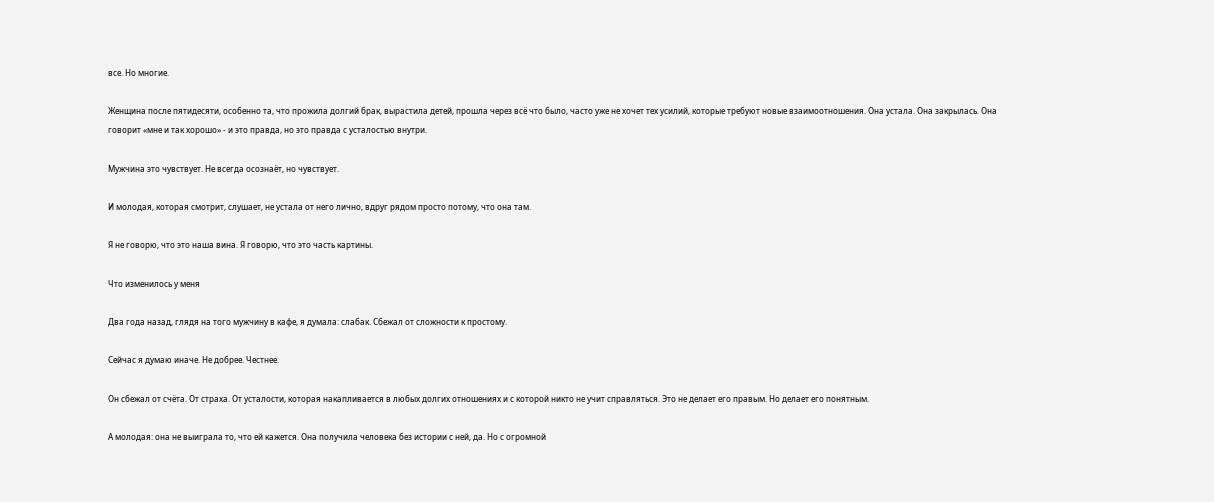все. Но многие.

Женщина после пятидесяти, особенно та, что прожила долгий брак, вырастила детей, прошла через всё что было, часто уже не хочет тех усилий, которые требуют новые взаимоотношения. Она устала. Она закрылась. Она говорит «мне и так хорошо» - и это правда, но это правда с усталостью внутри.

Мужчина это чувствует. Не всегда осознаёт, но чувствует.

И молодая, которая смотрит, слушает, не устала от него лично, вдруг рядом просто потому, что она там.

Я не говорю, что это наша вина. Я говорю, что это часть картины.

Что изменилось у меня

Два года назад, глядя на того мужчину в кафе, я думала: слабак. Сбежал от сложности к простому.

Сейчас я думаю иначе. Не добрее. Честнее.

Он сбежал от счёта. От страха. От усталости, которая накапливается в любых долгих отношениях и с которой никто не учит справляться. Это не делает его правым. Но делает его понятным.

А молодая: она не выиграла то, что ей кажется. Она получила человека без истории с ней, да. Но с огромной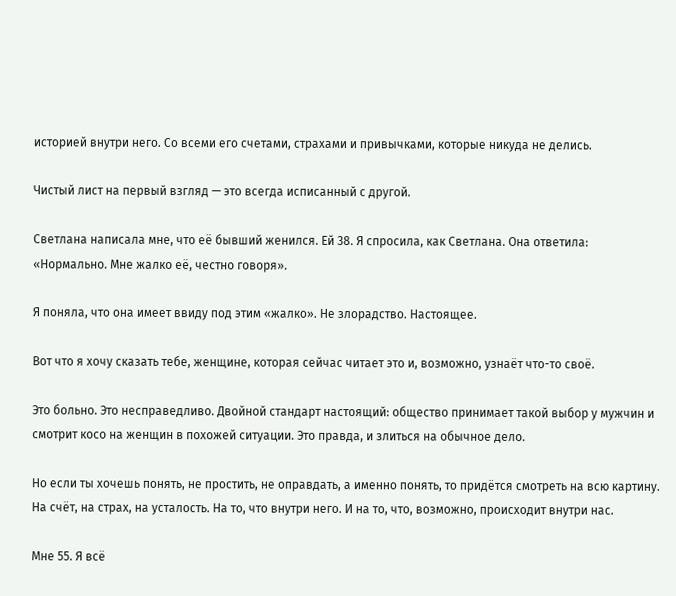историей внутри него. Со всеми его счетами, страхами и привычками, которые никуда не делись.

Чистый лист на первый взгляд — это всегда исписанный с другой.

Светлана написала мне, что её бывший женился. Ей 38. Я спросила, как Светлана. Она ответила: «Нормально. Мне жалко её, честно говоря».

Я поняла, что она имеет ввиду под этим «жалко». Не злорадство. Настоящее.

Вот что я хочу сказать тебе, женщине, которая сейчас читает это и, возможно, узнаёт что-то своё.

Это больно. Это несправедливо. Двойной стандарт настоящий: общество принимает такой выбор у мужчин и смотрит косо на женщин в похожей ситуации. Это правда, и злиться на обычное дело.

Но если ты хочешь понять, не простить, не оправдать, а именно понять, то придётся смотреть на всю картину. На счёт, на страх, на усталость. На то, что внутри него. И на то, что, возможно, происходит внутри нас.

Мне 55. Я всё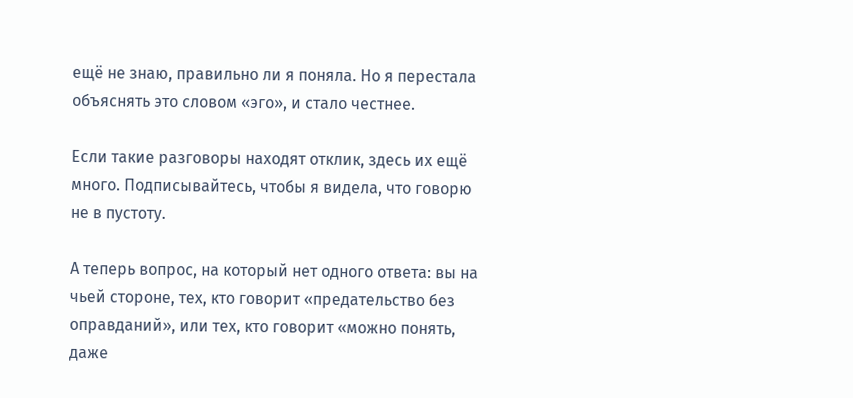ещё не знаю, правильно ли я поняла. Но я перестала объяснять это словом «эго», и стало честнее.

Если такие разговоры находят отклик, здесь их ещё много. Подписывайтесь, чтобы я видела, что говорю не в пустоту.

А теперь вопрос, на который нет одного ответа: вы на чьей стороне, тех, кто говорит «предательство без оправданий», или тех, кто говорит «можно понять, даже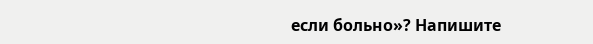если больно»? Напишите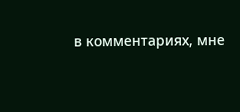в комментариях, мне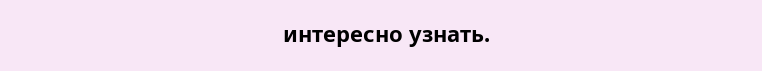интересно узнать.